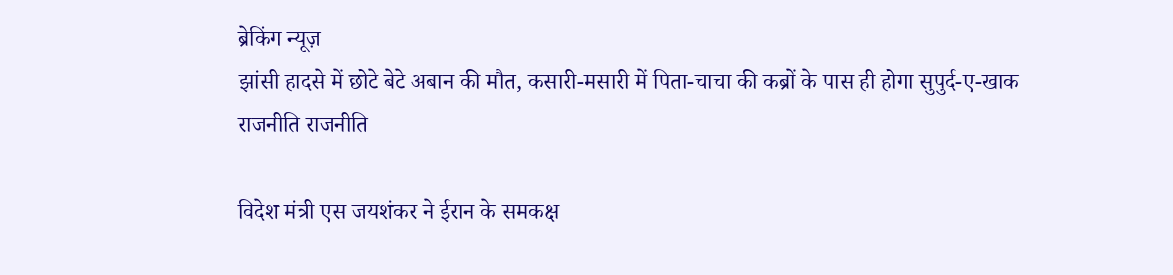ब्रेकिंग न्यूज़
झांसी हादसे में छोटे बेटे अबान की मौत, कसारी-मसारी में पिता-चाचा की कब्रों के पास ही होगा सुपुर्द-ए-खाक
राजनीति राजनीति

विदेश मंत्री एस जयशंकर ने ईरान के समकक्ष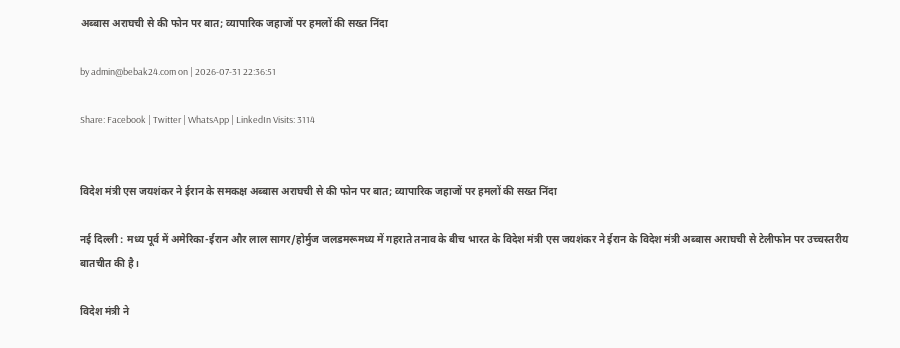अब्बास अराघची से की फोन पर बात; व्यापारिक जहाजों पर हमलों की सख्त निंदा

by admin@bebak24.com on | 2026-07-31 22:36:51

Share: Facebook | Twitter | WhatsApp | LinkedIn Visits: 3114


विदेश मंत्री एस जयशंकर ने ईरान के समकक्ष अब्बास अराघची से की फोन पर बात; व्यापारिक जहाजों पर हमलों की सख्त निंदा

नई दिल्ली : मध्य पूर्व में अमेरिका-ईरान और लाल सागर/होर्मुज जलडमरूमध्य में गहराते तनाव के बीच भारत के विदेश मंत्री एस जयशंकर ने ईरान के विदेश मंत्री अब्बास अराघची से टेलीफोन पर उच्चस्तरीय बातचीत की है।

विदेश मंत्री ने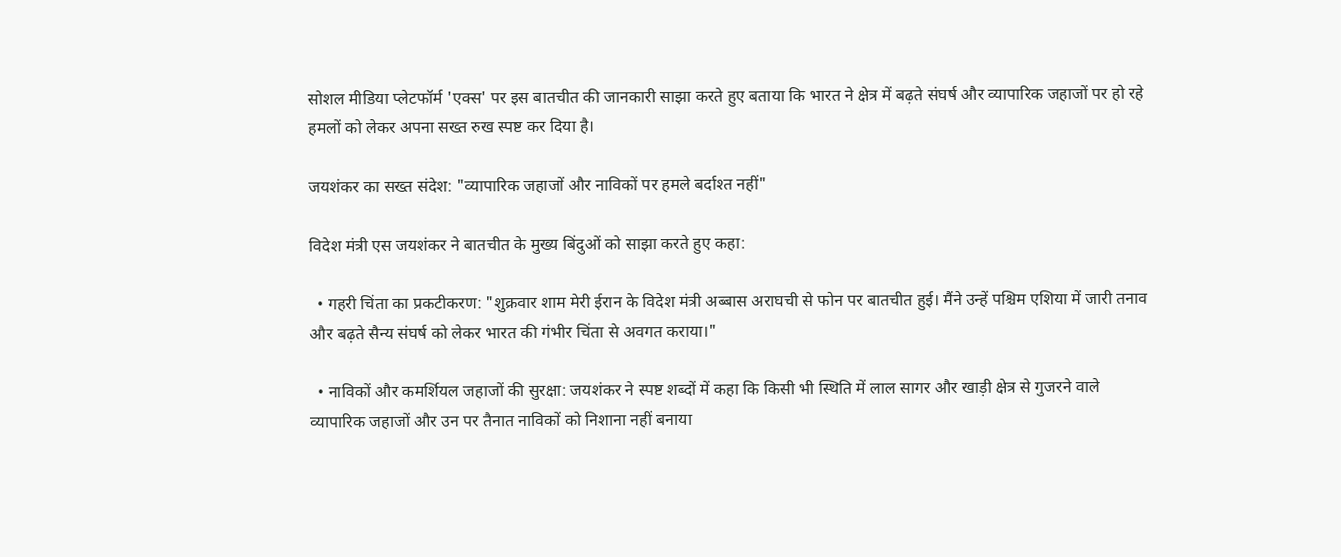सोशल मीडिया प्लेटफॉर्म 'एक्स' पर इस बातचीत की जानकारी साझा करते हुए बताया कि भारत ने क्षेत्र में बढ़ते संघर्ष और व्यापारिक जहाजों पर हो रहे हमलों को लेकर अपना सख्त रुख स्पष्ट कर दिया है।

जयशंकर का सख्त संदेश: "व्यापारिक जहाजों और नाविकों पर हमले बर्दाश्त नहीं"

विदेश मंत्री एस जयशंकर ने बातचीत के मुख्य बिंदुओं को साझा करते हुए कहा:

  • गहरी चिंता का प्रकटीकरण: "शुक्रवार शाम मेरी ईरान के विदेश मंत्री अब्बास अराघची से फोन पर बातचीत हुई। मैंने उन्हें पश्चिम एशिया में जारी तनाव और बढ़ते सैन्य संघर्ष को लेकर भारत की गंभीर चिंता से अवगत कराया।"

  • नाविकों और कमर्शियल जहाजों की सुरक्षा: जयशंकर ने स्पष्ट शब्दों में कहा कि किसी भी स्थिति में लाल सागर और खाड़ी क्षेत्र से गुजरने वाले व्यापारिक जहाजों और उन पर तैनात नाविकों को निशाना नहीं बनाया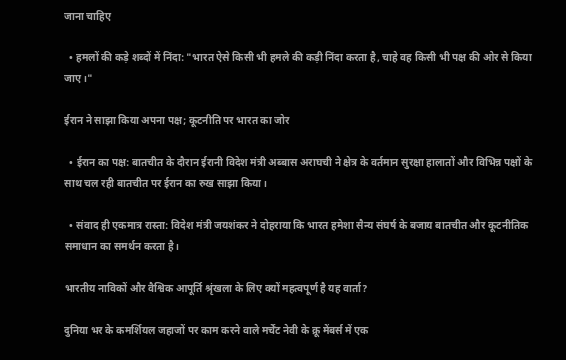जाना चाहिए

  • हमलों की कड़े शब्दों में निंदा: "भारत ऐसे किसी भी हमले की कड़ी निंदा करता है, चाहे वह किसी भी पक्ष की ओर से किया जाए।"

ईरान ने साझा किया अपना पक्ष; कूटनीति पर भारत का जोर

  • ईरान का पक्ष: बातचीत के दौरान ईरानी विदेश मंत्री अब्बास अराघची ने क्षेत्र के वर्तमान सुरक्षा हालातों और विभिन्न पक्षों के साथ चल रही बातचीत पर ईरान का रुख साझा किया।

  • संवाद ही एकमात्र रास्ता: विदेश मंत्री जयशंकर ने दोहराया कि भारत हमेशा सैन्य संघर्ष के बजाय बातचीत और कूटनीतिक समाधान का समर्थन करता है।

भारतीय नाविकों और वैश्विक आपूर्ति श्रृंखला के लिए क्यों महत्वपूर्ण है यह वार्ता?

दुनिया भर के कमर्शियल जहाजों पर काम करने वाले मर्चेंट नेवी के क्रू मेंबर्स में एक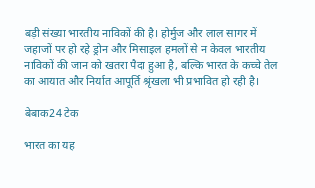बड़ी संख्या भारतीय नाविकों की है। होर्मुज और लाल सागर में जहाजों पर हो रहे ड्रोन और मिसाइल हमलों से न केवल भारतीय नाविकों की जान को खतरा पैदा हुआ है, बल्कि भारत के कच्चे तेल का आयात और निर्यात आपूर्ति श्रृंखला भी प्रभावित हो रही है।

बेबाक24 टेक

भारत का यह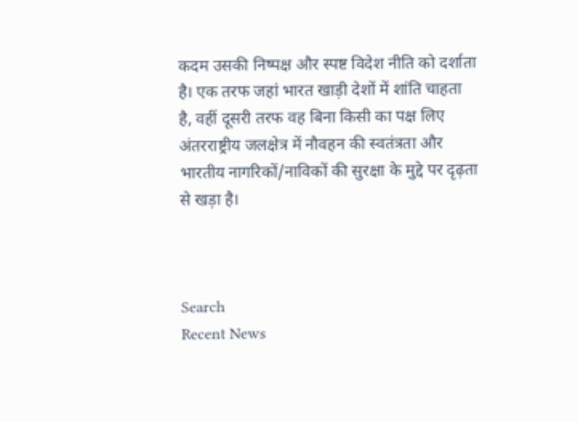कदम उसकी निष्पक्ष और स्पष्ट विदेश नीति को दर्शाता है। एक तरफ जहां भारत खाड़ी देशों में शांति चाहता है, वहीं दूसरी तरफ वह बिना किसी का पक्ष लिए अंतरराष्ट्रीय जलक्षेत्र में नौवहन की स्वतंत्रता और भारतीय नागरिकों/नाविकों की सुरक्षा के मुद्दे पर दृढ़ता से खड़ा है।



Search
Recent News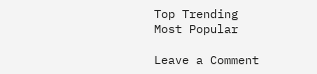Top Trending
Most Popular

Leave a Comment